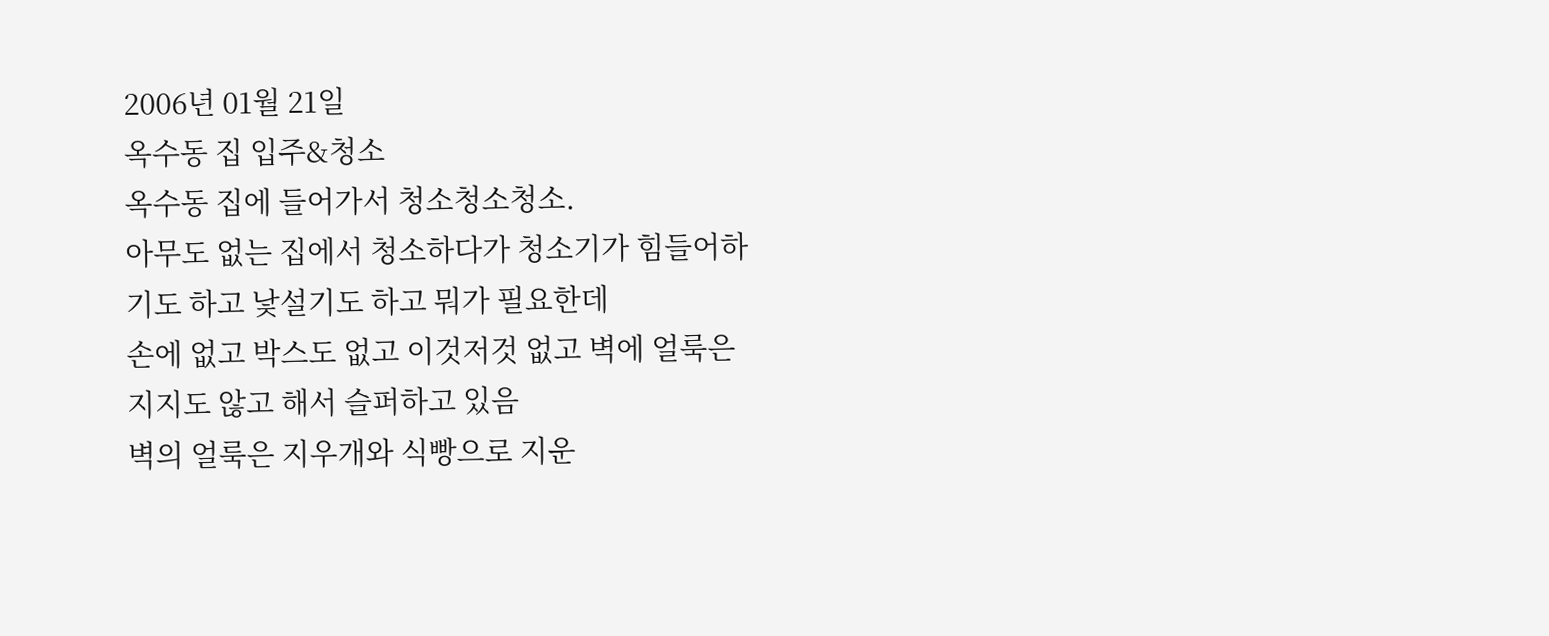2006년 01월 21일
옥수동 집 입주&청소
옥수동 집에 들어가서 청소청소청소.
아무도 없는 집에서 청소하다가 청소기가 힘들어하기도 하고 낯설기도 하고 뭐가 필요한데
손에 없고 박스도 없고 이것저것 없고 벽에 얼룩은 지지도 않고 해서 슬퍼하고 있음
벽의 얼룩은 지우개와 식빵으로 지운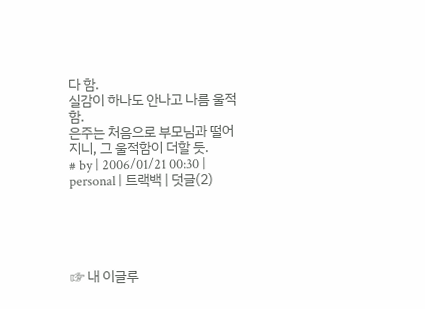다 함.
실감이 하나도 안나고 나름 울적함.
은주는 처음으로 부모님과 떨어지니, 그 울적함이 더할 듯.
# by | 2006/01/21 00:30 | personal | 트랙백 | 덧글(2)





☞ 내 이글루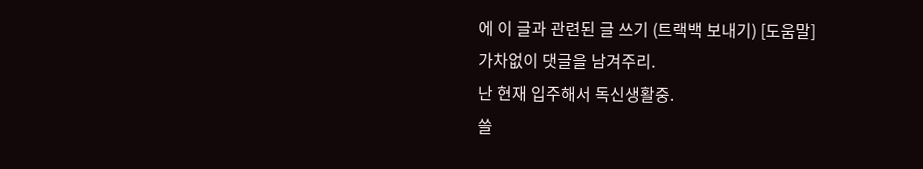에 이 글과 관련된 글 쓰기 (트랙백 보내기) [도움말]
가차없이 댓글을 남겨주리.
난 현재 입주해서 독신생활중.
쓸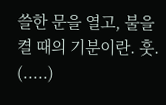쓸한 문을 열고, 불을 켤 때의 기분이란. 훗. (.....)